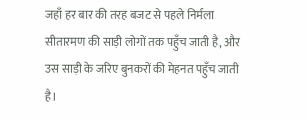जहाँ हर बार की तरह बजट से पहले निर्मला सीतारमण की साड़ी लोगों तक पहुँच जाती है, और उस साड़ी के जरिए बुनकरों की मेहनत पहुँच जाती है।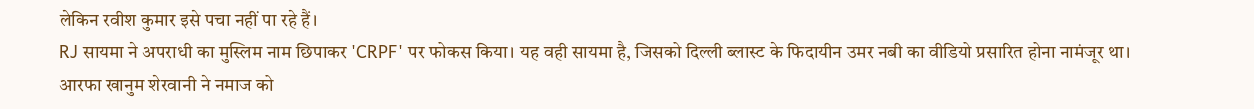लेकिन रवीश कुमार इसे पचा नहीं पा रहे हैं।
RJ सायमा ने अपराधी का मुस्लिम नाम छिपाकर 'CRPF' पर फोकस किया। यह वही सायमा है, जिसको दिल्ली ब्लास्ट के फिदायीन उमर नबी का वीडियो प्रसारित होना नामंजूर था।
आरफा खानुम शेरवानी ने नमाज को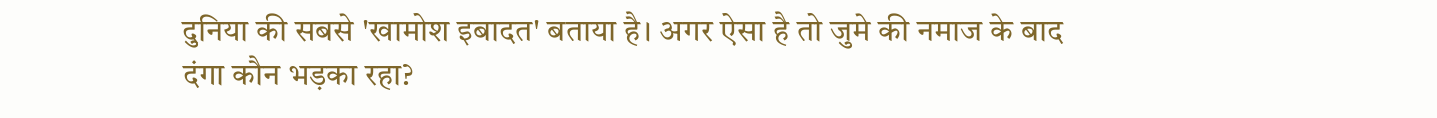दुनिया की सबसे 'खामोश इबादत' बताया है। अगर ऐसा है तो जुमे की नमाज के बाद दंगा कौन भड़का रहा?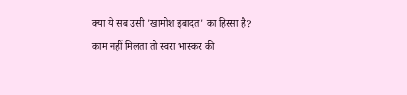क्या ये सब उसी 'खामोश इबादत' का हिस्सा है?
काम नहीं मिलता तो स्वरा भास्कर की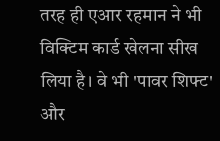तरह ही एआर रहमान ने भी विक्टिम कार्ड खेलना सीख लिया है। वे भी 'पावर शिफ्ट' और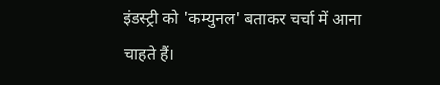इंडस्ट्री को 'कम्युनल' बताकर चर्चा में आना चाहते हैं।